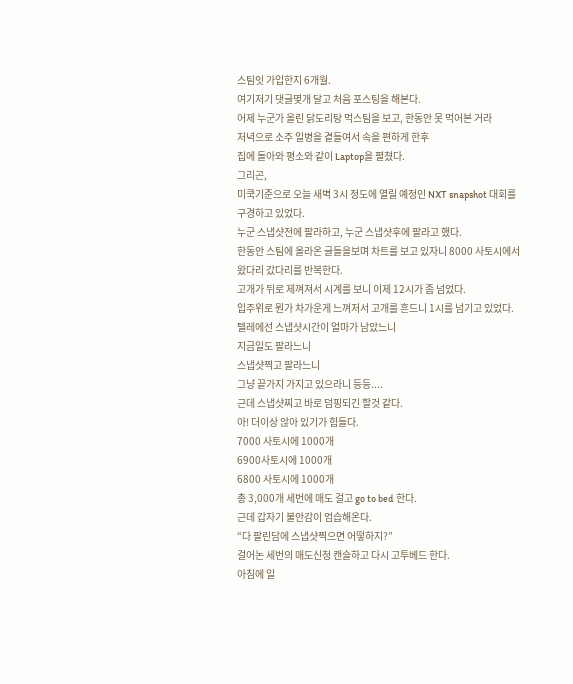스팀잇 가입한지 6개월.
여기저기 댓글몇개 달고 처음 포스팅을 해본다.
어제 누군가 올린 닭도리탕 먹스팀을 보고, 한동안 못 먹어본 거라
저녁으로 소주 일병을 곁들여서 속을 편하게 한후
집에 돌아와 평소와 같이 Laptop을 펼쳤다.
그리곤,
미쿡기준으로 오늘 새벽 3시 정도에 열릴 예정인 NXT snapshot 대회를
구경하고 있었다.
누군 스냅샷전에 팔라하고, 누군 스냅샷후에 팔라고 했다.
한동안 스팀에 올라온 글들을보며 차트를 보고 있자니 8000 사토시에서
왔다리 갔다리를 반복한다.
고개가 뒤로 제껴져서 시계를 보니 이제 12시가 좀 넘었다.
입주위로 뭔가 차가운게 느껴저서 고개를 흔드니 1시를 넘기고 있었다.
텔레에선 스냅샷시간이 얼마가 남았느니
지금일도 팔라느니
스냅샷찍고 팔라느니
그냥 끝가지 가지고 있으라니 등등....
근데 스냅샷찌고 바로 덤핑되긴 할것 같다.
아! 더이상 않아 있기가 힘들다.
7000 사토시에 1000개
6900사토시에 1000개
6800 사토시에 1000개
총 3,000개 세번에 매도 걸고 go to bed 한다.
근데 갑자기 불안감이 엄습해온다.
“다 팔린담에 스냅샷찍으면 어떻하지?”
걸어논 세번의 매도신청 캔슬하고 다시 고투베드 한다.
아침에 일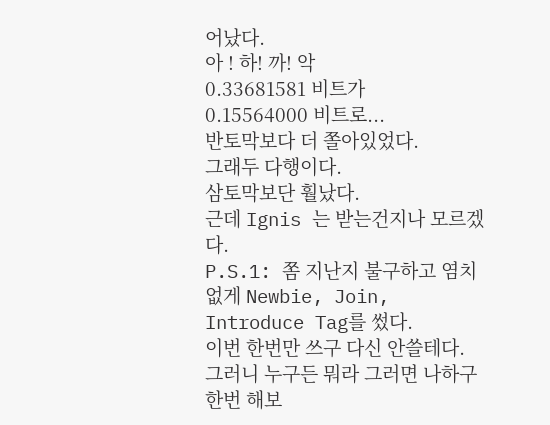어났다.
아 ! 하! 까! 악
0.33681581 비트가
0.15564000 비트로...
반토막보다 더 쫄아있었다.
그래두 다행이다.
삼토막보단 훨났다.
근데 Ignis 는 받는건지나 모르겠다.
P.S.1: 쫌 지난지 불구하고 염치없게 Newbie, Join, Introduce Tag를 썼다.
이번 한번만 쓰구 다신 안쓸테다.
그러니 누구든 뭐라 그러면 나하구 한번 해보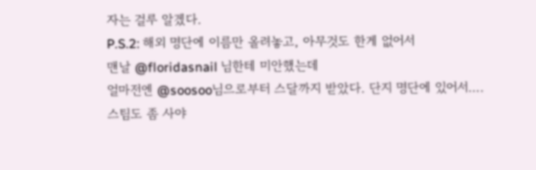자는 걸루 알겠다.
P.S.2: 해외 명단에 이름만 올려놓고, 아무것도 한게 없어서
맨날 @floridasnail 님한테 미안했는데
얼마전엔 @soosoo님으로부터 스달까지 받았다. 단지 명단에 있어서….
스팀도 좀 사야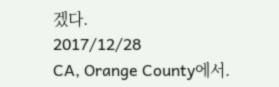겠다.
2017/12/28
CA, Orange County에서.